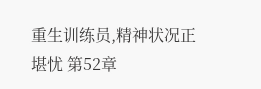重生训练员,精神状况正堪忧 第52章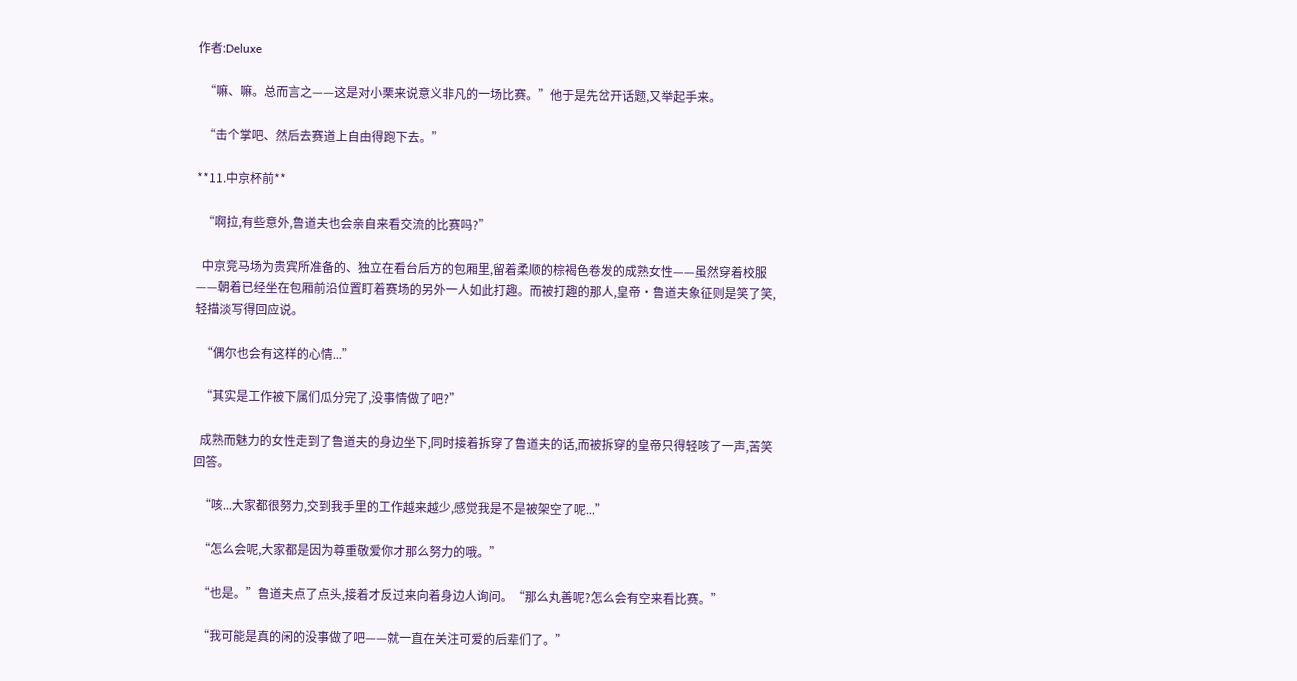作者:Deluxe

  “嘛、嘛。总而言之——这是对小栗来说意义非凡的一场比赛。”他于是先岔开话题,又举起手来。

  “击个掌吧、然后去赛道上自由得跑下去。”

**11.中京杯前**

  “啊拉,有些意外,鲁道夫也会亲自来看交流的比赛吗?”

  中京竞马场为贵宾所准备的、独立在看台后方的包厢里,留着柔顺的棕褐色卷发的成熟女性——虽然穿着校服——朝着已经坐在包厢前沿位置盯着赛场的另外一人如此打趣。而被打趣的那人,皇帝·鲁道夫象征则是笑了笑,轻描淡写得回应说。

  “偶尔也会有这样的心情...”

  “其实是工作被下属们瓜分完了,没事情做了吧?”

  成熟而魅力的女性走到了鲁道夫的身边坐下,同时接着拆穿了鲁道夫的话,而被拆穿的皇帝只得轻咳了一声,苦笑回答。

  “咳...大家都很努力,交到我手里的工作越来越少,感觉我是不是被架空了呢...”

  “怎么会呢,大家都是因为尊重敬爱你才那么努力的哦。”

  “也是。”鲁道夫点了点头,接着才反过来向着身边人询问。“那么丸善呢?怎么会有空来看比赛。”

  “我可能是真的闲的没事做了吧——就一直在关注可爱的后辈们了。”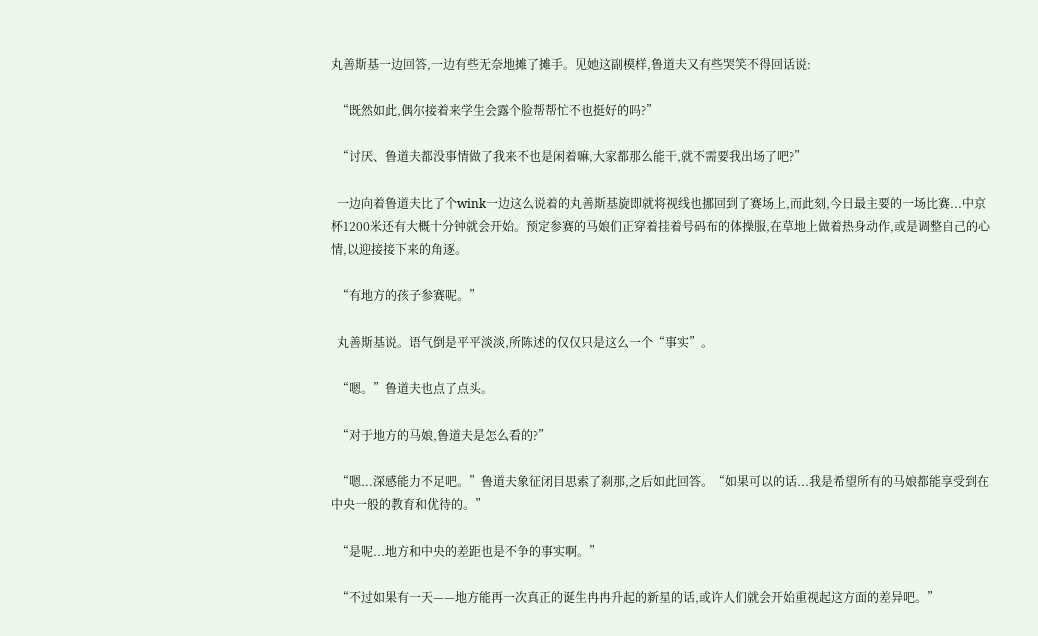丸善斯基一边回答,一边有些无奈地摊了摊手。见她这副模样,鲁道夫又有些哭笑不得回话说:

  “既然如此,偶尔接着来学生会露个脸帮帮忙不也挺好的吗?”

  “讨厌、鲁道夫都没事情做了我来不也是闲着嘛,大家都那么能干,就不需要我出场了吧?”

  一边向着鲁道夫比了个wink一边这么说着的丸善斯基旋即就将视线也挪回到了赛场上,而此刻,今日最主要的一场比赛...中京杯1200米还有大概十分钟就会开始。预定参赛的马娘们正穿着挂着号码布的体操服,在草地上做着热身动作,或是调整自己的心情,以迎接接下来的角逐。

  “有地方的孩子参赛呢。”

  丸善斯基说。语气倒是平平淡淡,所陈述的仅仅只是这么一个“事实”。

  “嗯。”鲁道夫也点了点头。

  “对于地方的马娘,鲁道夫是怎么看的?”

  “嗯...深感能力不足吧。”鲁道夫象征闭目思索了刹那,之后如此回答。“如果可以的话...我是希望所有的马娘都能享受到在中央一般的教育和优待的。”

  “是呢...地方和中央的差距也是不争的事实啊。”

  “不过如果有一天——地方能再一次真正的诞生冉冉升起的新星的话,或许人们就会开始重视起这方面的差异吧。”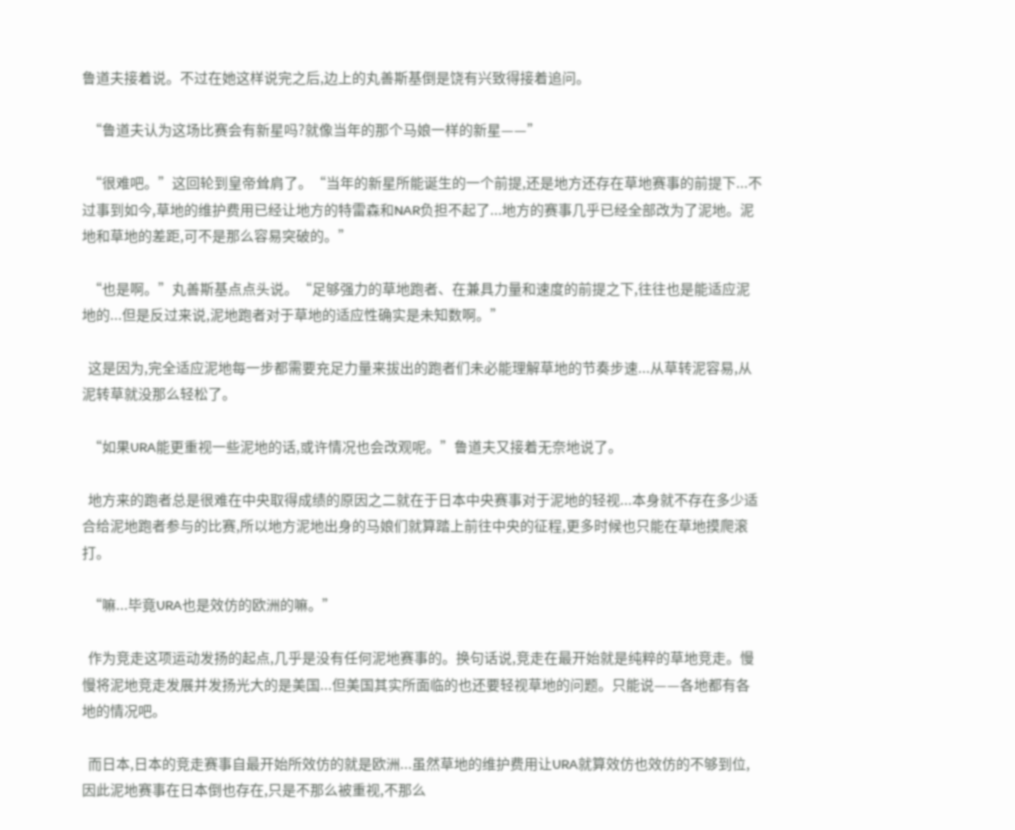鲁道夫接着说。不过在她这样说完之后,边上的丸善斯基倒是饶有兴致得接着追问。

  “鲁道夫认为这场比赛会有新星吗?就像当年的那个马娘一样的新星——”

  “很难吧。”这回轮到皇帝耸肩了。“当年的新星所能诞生的一个前提,还是地方还存在草地赛事的前提下...不过事到如今,草地的维护费用已经让地方的特雷森和NAR负担不起了...地方的赛事几乎已经全部改为了泥地。泥地和草地的差距,可不是那么容易突破的。”

  “也是啊。”丸善斯基点点头说。“足够强力的草地跑者、在兼具力量和速度的前提之下,往往也是能适应泥地的...但是反过来说,泥地跑者对于草地的适应性确实是未知数啊。”

  这是因为,完全适应泥地每一步都需要充足力量来拔出的跑者们未必能理解草地的节奏步速...从草转泥容易,从泥转草就没那么轻松了。

  “如果URA能更重视一些泥地的话,或许情况也会改观呢。”鲁道夫又接着无奈地说了。

  地方来的跑者总是很难在中央取得成绩的原因之二就在于日本中央赛事对于泥地的轻视...本身就不存在多少适合给泥地跑者参与的比赛,所以地方泥地出身的马娘们就算踏上前往中央的征程,更多时候也只能在草地摸爬滚打。

  “嘛...毕竟URA也是效仿的欧洲的嘛。”

  作为竞走这项运动发扬的起点,几乎是没有任何泥地赛事的。换句话说,竞走在最开始就是纯粹的草地竞走。慢慢将泥地竞走发展并发扬光大的是美国...但美国其实所面临的也还要轻视草地的问题。只能说——各地都有各地的情况吧。

  而日本,日本的竞走赛事自最开始所效仿的就是欧洲...虽然草地的维护费用让URA就算效仿也效仿的不够到位,因此泥地赛事在日本倒也存在,只是不那么被重视,不那么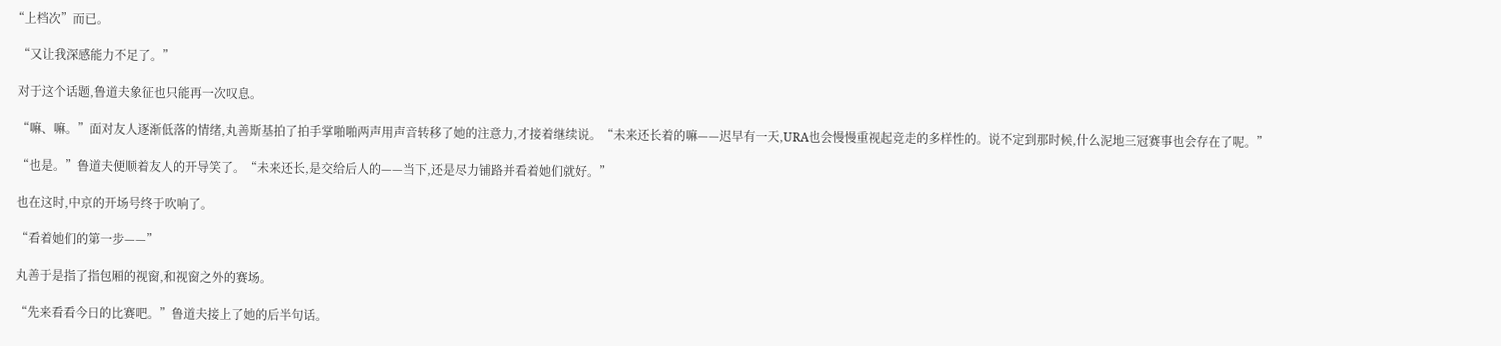“上档次”而已。

  “又让我深感能力不足了。”

  对于这个话题,鲁道夫象征也只能再一次叹息。

  “嘛、嘛。”面对友人逐渐低落的情绪,丸善斯基拍了拍手掌啪啪两声用声音转移了她的注意力,才接着继续说。“未来还长着的嘛——迟早有一天,URA也会慢慢重视起竞走的多样性的。说不定到那时候,什么泥地三冠赛事也会存在了呢。”

  “也是。”鲁道夫便顺着友人的开导笑了。“未来还长,是交给后人的——当下,还是尽力铺路并看着她们就好。”

  也在这时,中京的开场号终于吹响了。

  “看着她们的第一步——”

  丸善于是指了指包厢的视窗,和视窗之外的赛场。

  “先来看看今日的比赛吧。”鲁道夫接上了她的后半句话。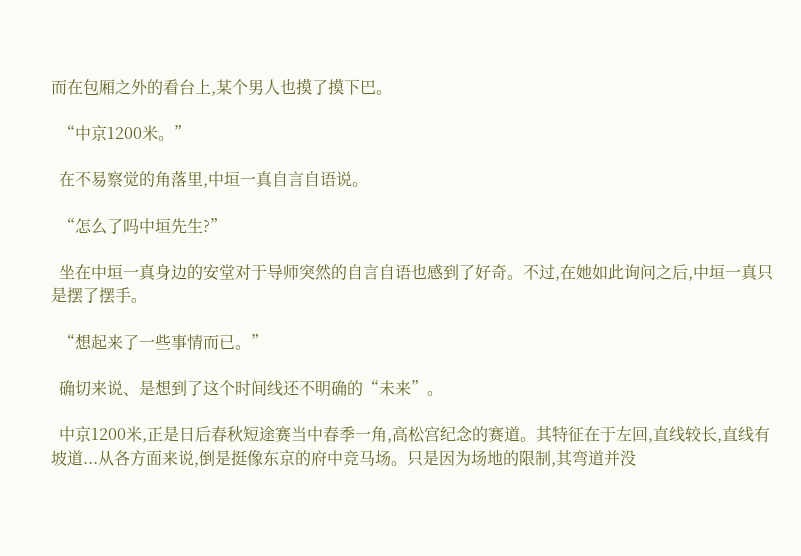而在包厢之外的看台上,某个男人也摸了摸下巴。

  “中京1200米。”

  在不易察觉的角落里,中垣一真自言自语说。

  “怎么了吗中垣先生?”

  坐在中垣一真身边的安堂对于导师突然的自言自语也感到了好奇。不过,在她如此询问之后,中垣一真只是摆了摆手。

  “想起来了一些事情而已。”

  确切来说、是想到了这个时间线还不明确的“未来”。

  中京1200米,正是日后春秋短途赛当中春季一角,高松宫纪念的赛道。其特征在于左回,直线较长,直线有坡道...从各方面来说,倒是挺像东京的府中竞马场。只是因为场地的限制,其弯道并没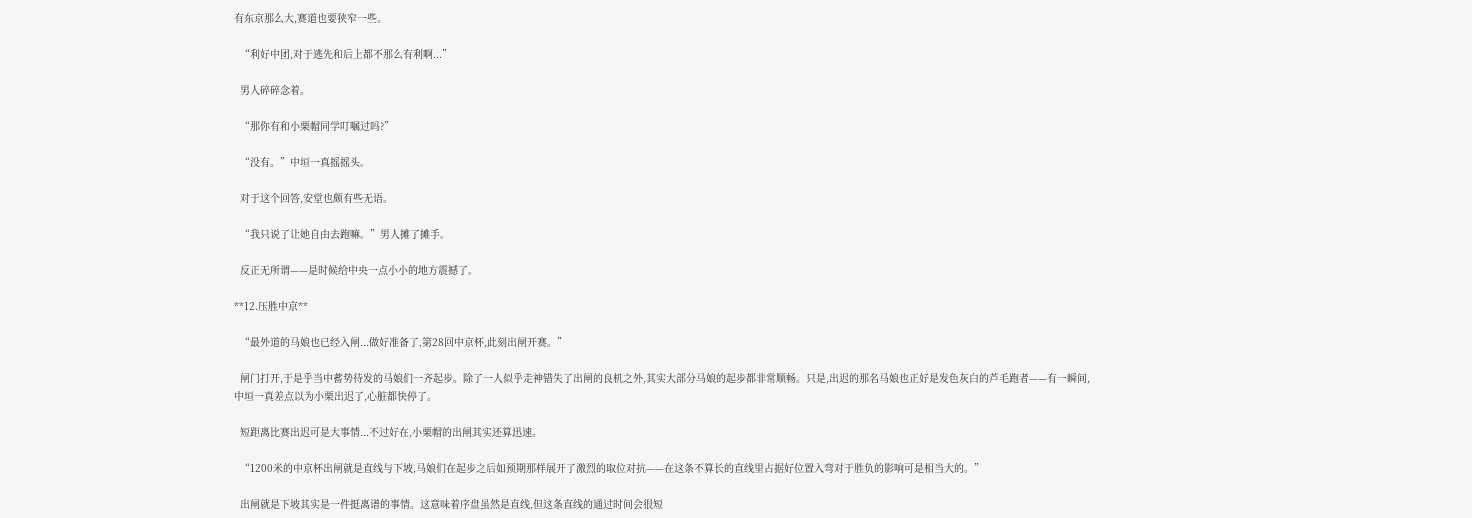有东京那么大,赛道也要狭窄一些。

  “利好中团,对于逃先和后上都不那么有利啊...”

  男人碎碎念着。

  “那你有和小栗帽同学叮嘱过吗?”

  “没有。”中垣一真摇摇头。

  对于这个回答,安堂也颇有些无语。

  “我只说了让她自由去跑嘛。”男人摊了摊手。

  反正无所谓——是时候给中央一点小小的地方震撼了。

**12.压胜中京**

  “最外道的马娘也已经入闸...做好准备了,第28回中京杯,此刻出闸开赛。”

  闸门打开,于是乎当中蓄势待发的马娘们一齐起步。除了一人似乎走神错失了出闸的良机之外,其实大部分马娘的起步都非常顺畅。只是,出迟的那名马娘也正好是发色灰白的芦毛跑者——有一瞬间,中垣一真差点以为小栗出迟了,心脏都快停了。

  短距离比赛出迟可是大事情...不过好在,小栗帽的出闸其实还算迅速。

  “1200米的中京杯出闸就是直线与下坡,马娘们在起步之后如预期那样展开了激烈的取位对抗——在这条不算长的直线里占据好位置入弯对于胜负的影响可是相当大的。”

  出闸就是下坡其实是一件挺离谱的事情。这意味着序盘虽然是直线,但这条直线的通过时间会很短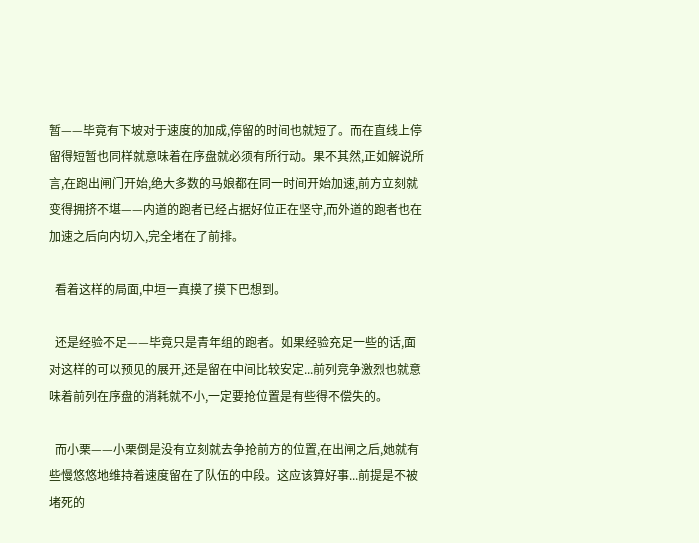暂——毕竟有下坡对于速度的加成,停留的时间也就短了。而在直线上停留得短暂也同样就意味着在序盘就必须有所行动。果不其然,正如解说所言,在跑出闸门开始,绝大多数的马娘都在同一时间开始加速,前方立刻就变得拥挤不堪——内道的跑者已经占据好位正在坚守,而外道的跑者也在加速之后向内切入,完全堵在了前排。

  看着这样的局面,中垣一真摸了摸下巴想到。

  还是经验不足——毕竟只是青年组的跑者。如果经验充足一些的话,面对这样的可以预见的展开,还是留在中间比较安定...前列竞争激烈也就意味着前列在序盘的消耗就不小,一定要抢位置是有些得不偿失的。

  而小栗——小栗倒是没有立刻就去争抢前方的位置,在出闸之后,她就有些慢悠悠地维持着速度留在了队伍的中段。这应该算好事...前提是不被堵死的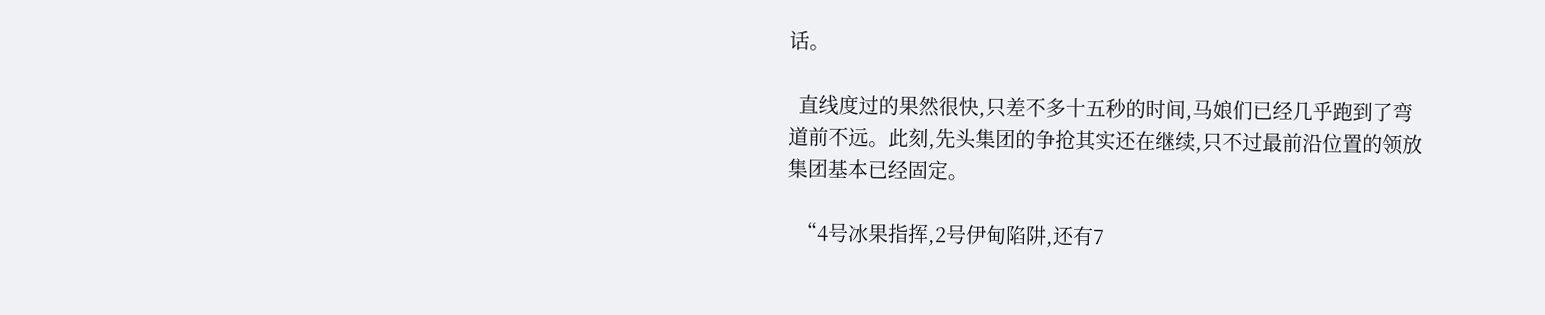话。

  直线度过的果然很快,只差不多十五秒的时间,马娘们已经几乎跑到了弯道前不远。此刻,先头集团的争抢其实还在继续,只不过最前沿位置的领放集团基本已经固定。

  “4号冰果指挥,2号伊甸陷阱,还有7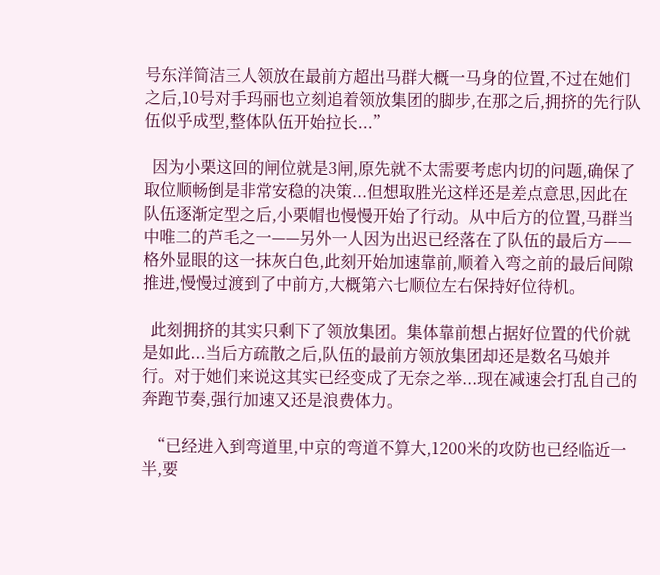号东洋简洁三人领放在最前方超出马群大概一马身的位置,不过在她们之后,10号对手玛丽也立刻追着领放集团的脚步,在那之后,拥挤的先行队伍似乎成型,整体队伍开始拉长...”

  因为小栗这回的闸位就是3闸,原先就不太需要考虑内切的问题,确保了取位顺畅倒是非常安稳的决策...但想取胜光这样还是差点意思,因此在队伍逐渐定型之后,小栗帽也慢慢开始了行动。从中后方的位置,马群当中唯二的芦毛之一——另外一人因为出迟已经落在了队伍的最后方——格外显眼的这一抹灰白色,此刻开始加速靠前,顺着入弯之前的最后间隙推进,慢慢过渡到了中前方,大概第六七顺位左右保持好位待机。

  此刻拥挤的其实只剩下了领放集团。集体靠前想占据好位置的代价就是如此...当后方疏散之后,队伍的最前方领放集团却还是数名马娘并行。对于她们来说这其实已经变成了无奈之举...现在减速会打乱自己的奔跑节奏,强行加速又还是浪费体力。

  “已经进入到弯道里,中京的弯道不算大,1200米的攻防也已经临近一半,要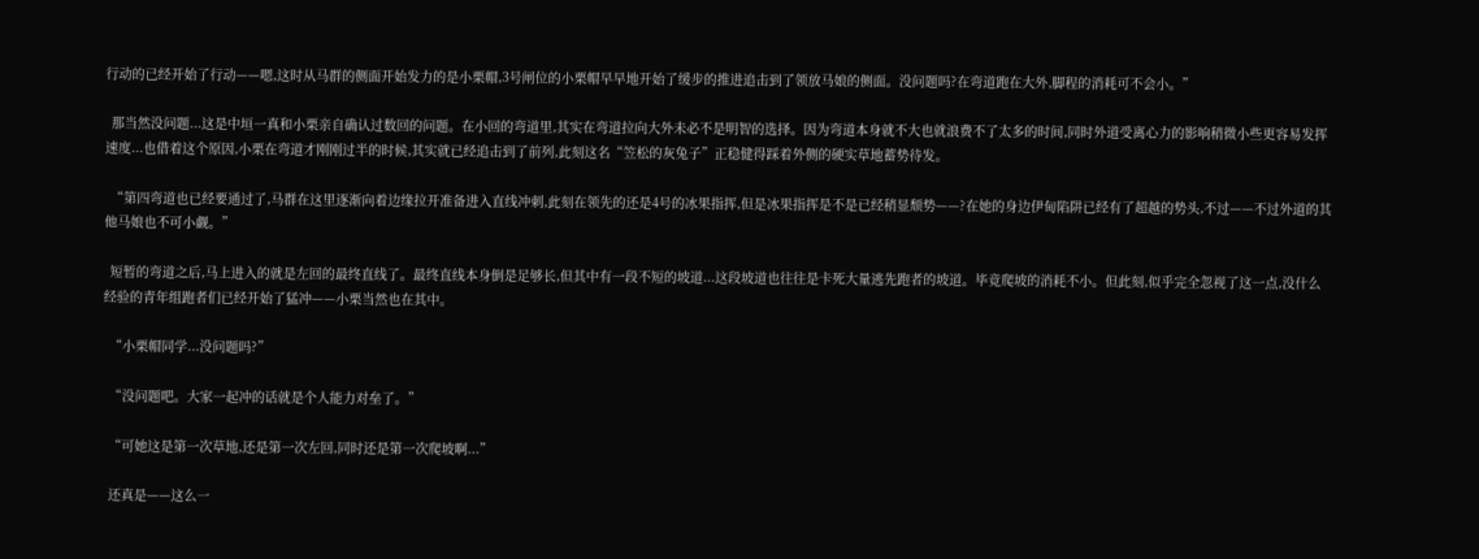行动的已经开始了行动——嗯,这时从马群的侧面开始发力的是小栗帽,3号闸位的小栗帽早早地开始了缓步的推进追击到了领放马娘的侧面。没问题吗?在弯道跑在大外,脚程的消耗可不会小。”

  那当然没问题...这是中垣一真和小栗亲自确认过数回的问题。在小回的弯道里,其实在弯道拉向大外未必不是明智的选择。因为弯道本身就不大也就浪费不了太多的时间,同时外道受离心力的影响稍微小些更容易发挥速度...也借着这个原因,小栗在弯道才刚刚过半的时候,其实就已经追击到了前列,此刻这名“笠松的灰兔子”正稳健得踩着外侧的硬实草地蓄势待发。

  “第四弯道也已经要通过了,马群在这里逐渐向着边缘拉开准备进入直线冲刺,此刻在领先的还是4号的冰果指挥,但是冰果指挥是不是已经稍显颓势——?在她的身边伊甸陷阱已经有了超越的势头,不过——不过外道的其他马娘也不可小觑。”

  短暂的弯道之后,马上进入的就是左回的最终直线了。最终直线本身倒是足够长,但其中有一段不短的坡道...这段坡道也往往是卡死大量逃先跑者的坡道。毕竟爬坡的消耗不小。但此刻,似乎完全忽视了这一点,没什么经验的青年组跑者们已经开始了猛冲——小栗当然也在其中。

  “小栗帽同学...没问题吗?”

  “没问题吧。大家一起冲的话就是个人能力对垒了。”

  “可她这是第一次草地,还是第一次左回,同时还是第一次爬坡啊...”

  还真是——这么一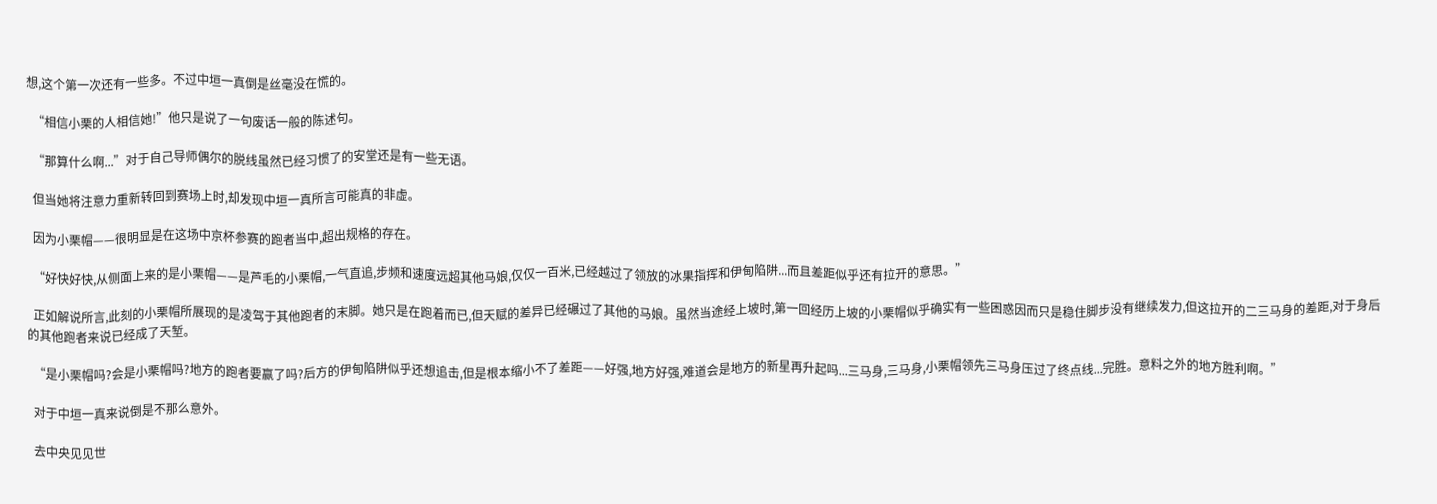想,这个第一次还有一些多。不过中垣一真倒是丝毫没在慌的。

  “相信小栗的人相信她!”他只是说了一句废话一般的陈述句。

  “那算什么啊...”对于自己导师偶尔的脱线虽然已经习惯了的安堂还是有一些无语。

  但当她将注意力重新转回到赛场上时,却发现中垣一真所言可能真的非虚。

  因为小栗帽——很明显是在这场中京杯参赛的跑者当中,超出规格的存在。

  “好快好快,从侧面上来的是小栗帽——是芦毛的小栗帽,一气直追,步频和速度远超其他马娘,仅仅一百米,已经越过了领放的冰果指挥和伊甸陷阱...而且差距似乎还有拉开的意思。”

  正如解说所言,此刻的小栗帽所展现的是凌驾于其他跑者的末脚。她只是在跑着而已,但天赋的差异已经碾过了其他的马娘。虽然当途经上坡时,第一回经历上坡的小栗帽似乎确实有一些困惑因而只是稳住脚步没有继续发力,但这拉开的二三马身的差距,对于身后的其他跑者来说已经成了天堑。

  “是小栗帽吗?会是小栗帽吗?地方的跑者要赢了吗?后方的伊甸陷阱似乎还想追击,但是根本缩小不了差距——好强,地方好强,难道会是地方的新星再升起吗...三马身,三马身,小栗帽领先三马身压过了终点线...完胜。意料之外的地方胜利啊。”

  对于中垣一真来说倒是不那么意外。

  去中央见见世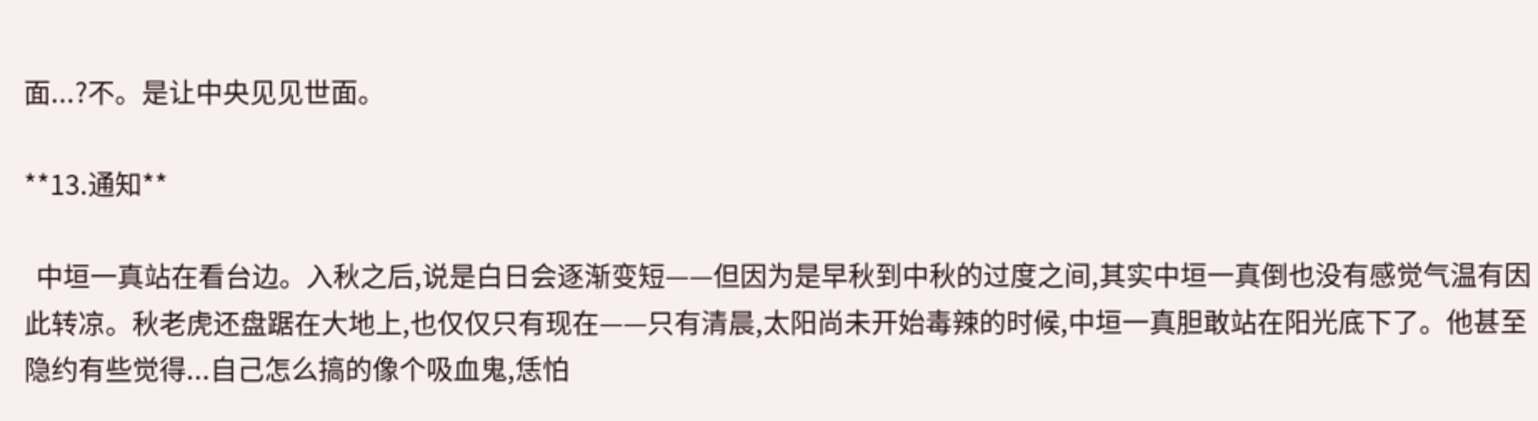面...?不。是让中央见见世面。

**13.通知**

  中垣一真站在看台边。入秋之后,说是白日会逐渐变短——但因为是早秋到中秋的过度之间,其实中垣一真倒也没有感觉气温有因此转凉。秋老虎还盘踞在大地上,也仅仅只有现在——只有清晨,太阳尚未开始毒辣的时候,中垣一真胆敢站在阳光底下了。他甚至隐约有些觉得...自己怎么搞的像个吸血鬼,恁怕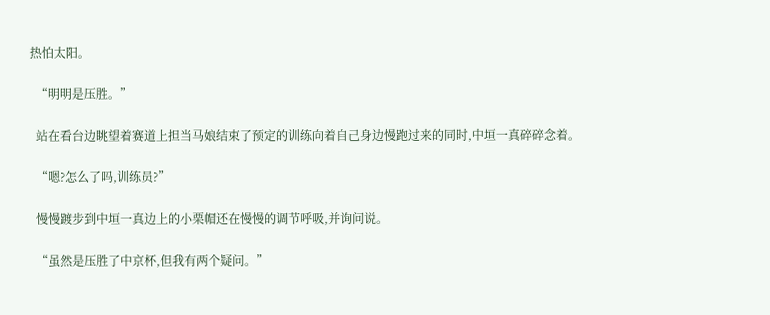热怕太阳。

  “明明是压胜。”

  站在看台边眺望着赛道上担当马娘结束了预定的训练向着自己身边慢跑过来的同时,中垣一真碎碎念着。

  “嗯?怎么了吗,训练员?”

  慢慢踱步到中垣一真边上的小栗帽还在慢慢的调节呼吸,并询问说。

  “虽然是压胜了中京杯,但我有两个疑问。”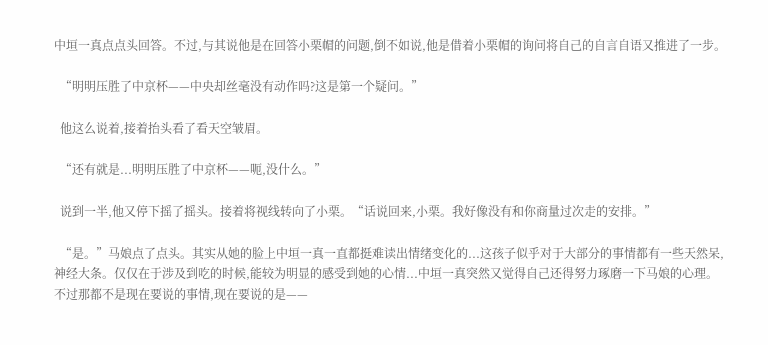中垣一真点点头回答。不过,与其说他是在回答小栗帽的问题,倒不如说,他是借着小栗帽的询问将自己的自言自语又推进了一步。

  “明明压胜了中京杯——中央却丝毫没有动作吗?这是第一个疑问。”

  他这么说着,接着抬头看了看天空皱眉。

  “还有就是...明明压胜了中京杯——呃,没什么。”

  说到一半,他又停下摇了摇头。接着将视线转向了小栗。“话说回来,小栗。我好像没有和你商量过次走的安排。”

  “是。”马娘点了点头。其实从她的脸上中垣一真一直都挺难读出情绪变化的...这孩子似乎对于大部分的事情都有一些天然呆,神经大条。仅仅在于涉及到吃的时候,能较为明显的感受到她的心情...中垣一真突然又觉得自己还得努力琢磨一下马娘的心理。不过那都不是现在要说的事情,现在要说的是——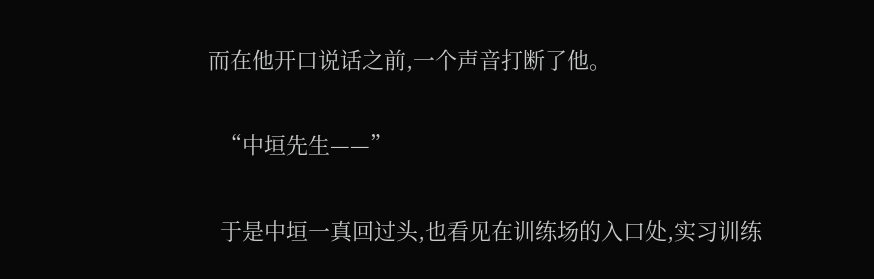而在他开口说话之前,一个声音打断了他。

  “中垣先生——”

  于是中垣一真回过头,也看见在训练场的入口处,实习训练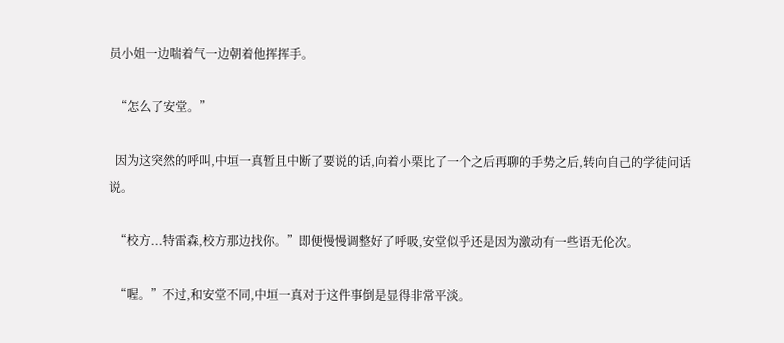员小姐一边喘着气一边朝着他挥挥手。

  “怎么了安堂。”

  因为这突然的呼叫,中垣一真暂且中断了要说的话,向着小栗比了一个之后再聊的手势之后,转向自己的学徒问话说。

  “校方...特雷森,校方那边找你。”即便慢慢调整好了呼吸,安堂似乎还是因为激动有一些语无伦次。

  “喔。”不过,和安堂不同,中垣一真对于这件事倒是显得非常平淡。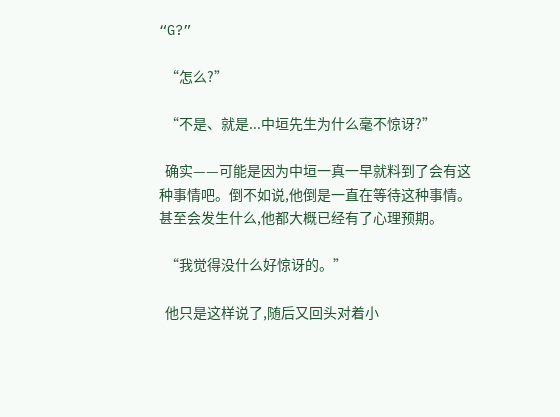“G?”

  “怎么?”

  “不是、就是...中垣先生为什么毫不惊讶?”

  确实——可能是因为中垣一真一早就料到了会有这种事情吧。倒不如说,他倒是一直在等待这种事情。甚至会发生什么,他都大概已经有了心理预期。

  “我觉得没什么好惊讶的。”

  他只是这样说了,随后又回头对着小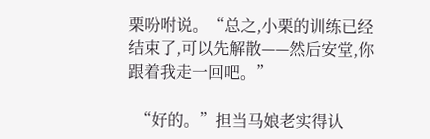栗吩咐说。“总之,小栗的训练已经结束了,可以先解散——然后安堂,你跟着我走一回吧。”

  “好的。”担当马娘老实得认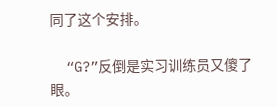同了这个安排。

  “G?”反倒是实习训练员又傻了眼。